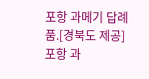포항 과메기 답례품.[경북도 제공]
포항 과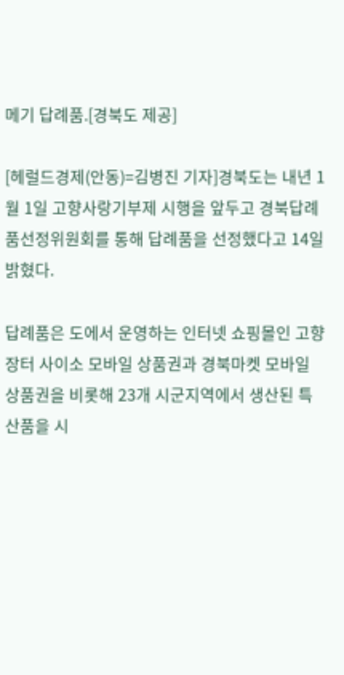메기 답례품.[경북도 제공]

[헤럴드경제(안동)=김병진 기자]경북도는 내년 1월 1일 고향사랑기부제 시행을 앞두고 경북답례품선정위원회를 통해 답례품을 선정했다고 14일 밝혔다.

답례품은 도에서 운영하는 인터넷 쇼핑몰인 고향장터 사이소 모바일 상품권과 경북마켓 모바일 상품권을 비롯해 23개 시군지역에서 생산된 특산품을 시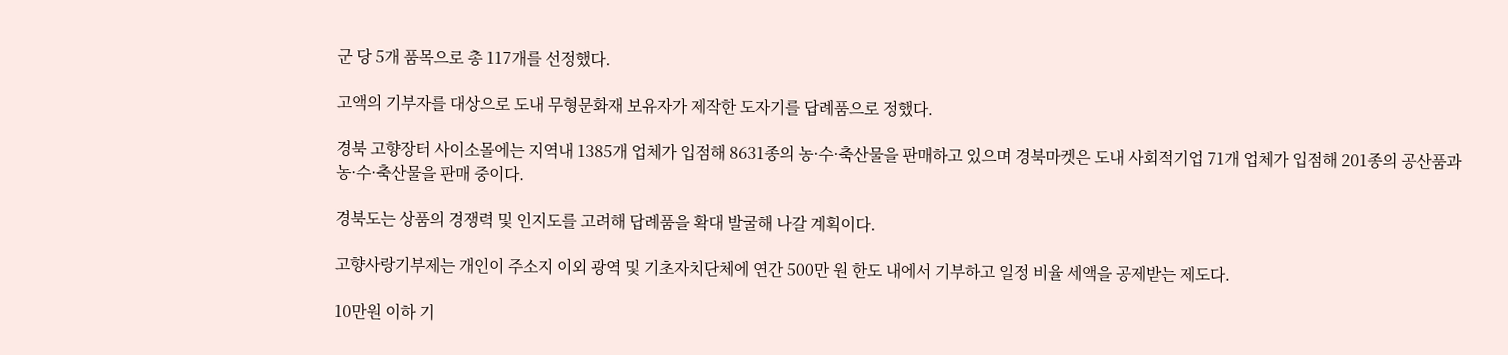군 당 5개 품목으로 총 117개를 선정했다.

고액의 기부자를 대상으로 도내 무형문화재 보유자가 제작한 도자기를 답례품으로 정했다.

경북 고향장터 사이소몰에는 지역내 1385개 업체가 입점해 8631종의 농·수·축산물을 판매하고 있으며 경북마켓은 도내 사회적기업 71개 업체가 입점해 201종의 공산품과 농·수·축산물을 판매 중이다.

경북도는 상품의 경쟁력 및 인지도를 고려해 답례품을 확대 발굴해 나갈 계획이다.

고향사랑기부제는 개인이 주소지 이외 광역 및 기초자치단체에 연간 500만 원 한도 내에서 기부하고 일정 비율 세액을 공제받는 제도다.

10만원 이하 기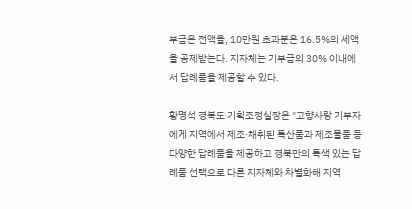부금은 전액을, 10만원 초과분은 16.5%의 세액을 공제받는다. 지자체는 기부금의 30% 이내에서 답례품을 제공할 수 있다.

황명석 경북도 기획조정실장은 "고향사랑 기부자에게 지역에서 제조·채취된 특산품과 제조물품 등 다양한 답례품을 제공하고 경북만의 특색 있는 답례품 선택으로 다른 지자체와 차별화해 지역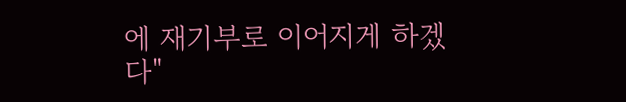에 재기부로 이어지게 하겠다"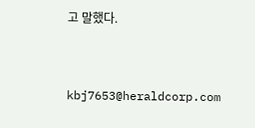고 말했다.


kbj7653@heraldcorp.com